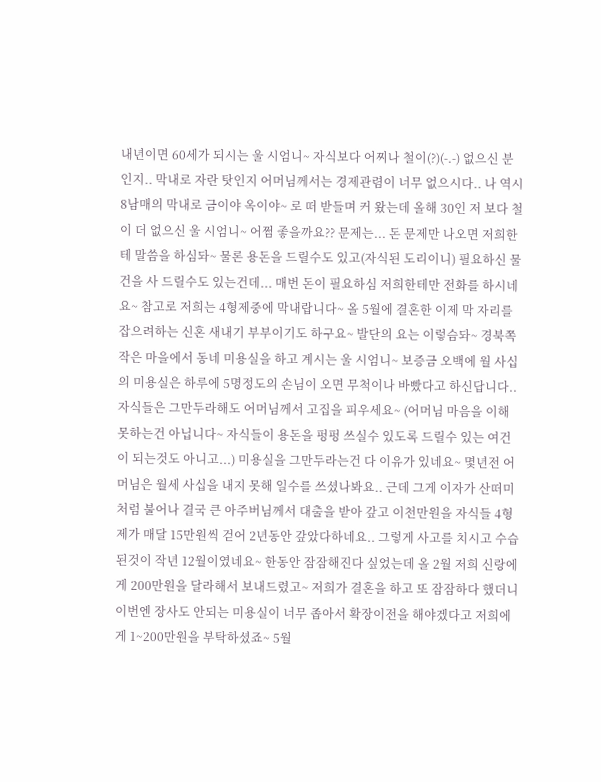내년이면 60세가 되시는 울 시엄니~ 자식보다 어찌나 철이(?)(-.-) 없으신 분인지.. 막내로 자란 탓인지 어머님께서는 경제관렴이 너무 없으시다.. 나 역시 8남매의 막내로 금이야 옥이야~ 로 떠 받들며 커 왔는데 올해 30인 저 보다 철이 더 없으신 울 시엄니~ 어쩜 좋을까요?? 문제는... 돈 문제만 나오면 저희한테 말씀을 하심돠~ 물론 용돈을 드릴수도 있고(자식된 도리이니) 필요하신 물건을 사 드릴수도 있는건데... 매번 돈이 필요하심 저희한테만 전화를 하시네요~ 참고로 저희는 4형제중에 막내랍니다~ 올 5월에 결혼한 이제 막 자리를 잡으려하는 신혼 새내기 부부이기도 하구요~ 발단의 요는 이렇슴돠~ 경북쪽 작은 마을에서 동네 미용실을 하고 계시는 울 시엄니~ 보증금 오백에 월 사십의 미용실은 하루에 5명정도의 손님이 오면 무척이나 바빴다고 하신답니다.. 자식들은 그만두라해도 어머님께서 고집을 피우세요~ (어머님 마음을 이해 못하는건 아닙니다~ 자식들이 용돈을 펑펑 쓰실수 있도록 드릴수 있는 여건이 되는것도 아니고...) 미용실을 그만두라는건 다 이유가 있네요~ 몇년전 어머님은 월세 사십을 내지 못해 일수를 쓰셨나봐요.. 근데 그게 이자가 산떠미처럼 불어나 결국 큰 아주버님께서 대출을 받아 갚고 이천만원을 자식들 4형제가 매달 15만원씩 걷어 2년동안 갚았다하네요.. 그렇게 사고를 치시고 수습된것이 작년 12월이였네요~ 한동안 잠잠해진다 싶었는데 올 2월 저희 신랑에게 200만원을 달라해서 보내드렸고~ 저희가 결혼을 하고 또 잠잠하다 했더니 이번엔 장사도 안되는 미용실이 너무 좁아서 확장이전을 해야겠다고 저희에게 1~200만원을 부탁하셨죠~ 5월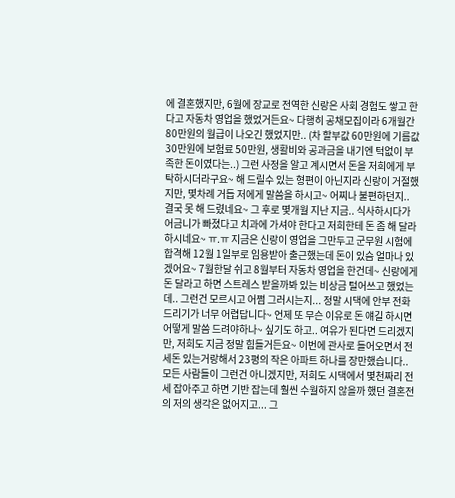에 결혼했지만, 6월에 장교로 전역한 신랑은 사회 경험도 쌓고 한다고 자동차 영업을 했었거든요~ 다행히 공채모집이라 6개월간 80만원의 월급이 나오긴 했었지만.. (차 할부값 60만원에 기름값 30만원에 보험료 50만원, 생활비와 공과금을 내기엔 턱없이 부족한 돈이였다는..) 그런 사정을 알고 계시면서 돈을 저희에게 부탁하시더라구요~ 해 드릴수 있는 형편이 아닌지라 신랑이 거절했지만, 몇차례 거듭 저에게 말씀을 하시고~ 어찌나 불편하던지.. 결국 못 해 드렸네요~ 그 후로 몇개월 지난 지금.. 식사하시다가 어금니가 빠졌다고 치과에 가셔야 한다고 저희한테 돈 좀 해 달라하시네요~ ㅠ.ㅠ 지금은 신랑이 영업을 그만두고 군무원 시험에 합격해 12월 1일부로 임용받아 출근했는데 돈이 있슴 얼마나 있겠어요~ 7월한달 쉬고 8월부터 자동차 영업을 한건데~ 신랑에게 돈 달라고 하면 스트레스 받을까봐 있는 비상금 털어쓰고 했었는데.. 그런건 모르시고 어쩜 그러시는지... 정말 시댁에 안부 전화 드리기가 너무 어렵답니다~ 언제 또 무슨 이유로 돈 얘길 하시면 어떻게 말씀 드려야하나~ 싶기도 하고.. 여유가 된다면 드리겠지만, 저희도 지금 정말 힘들거든요~ 이번에 관사로 들어오면서 전세돈 있는거랑해서 23평의 작은 아파트 하나를 장만했습니다.. 모든 사람들이 그런건 아니겠지만, 저희도 시댁에서 몇천짜리 전세 잡아주고 하면 기반 잡는데 훨씬 수월하지 않을까 했던 결혼전의 저의 생각은 없어지고... 그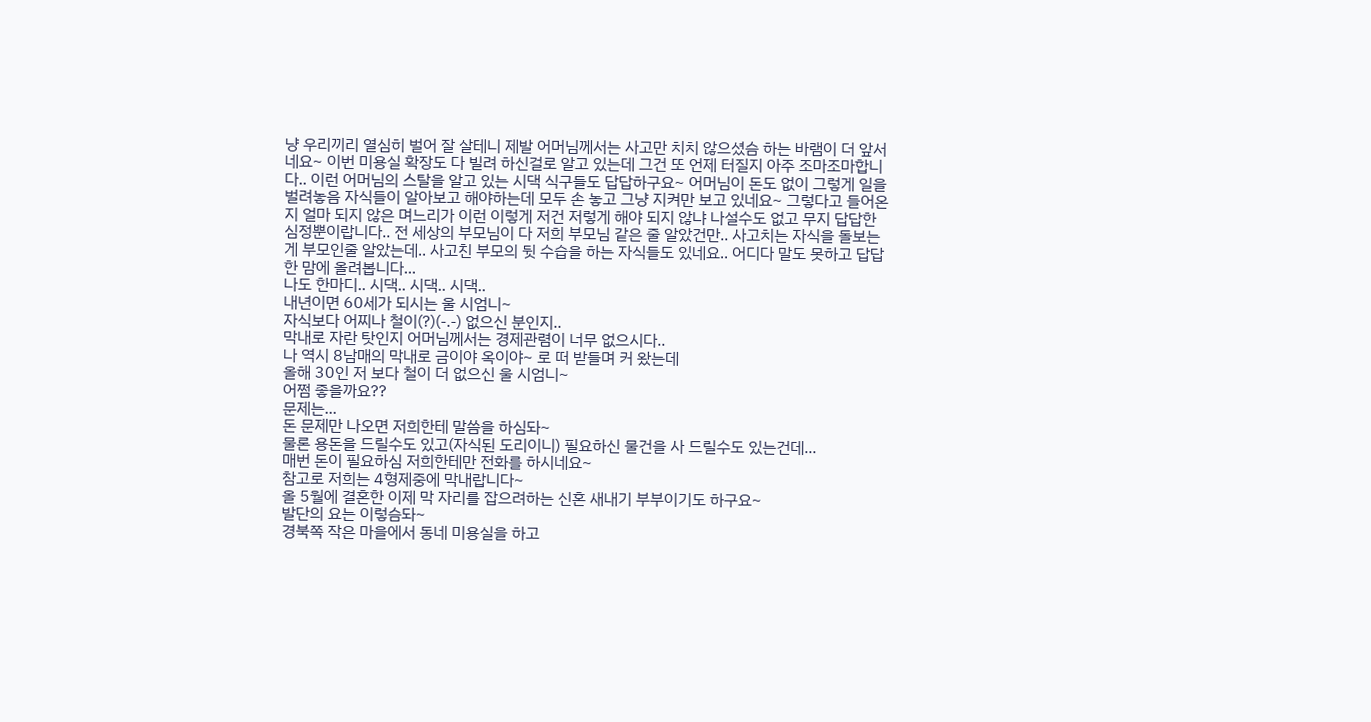냥 우리끼리 열심히 벌어 잘 살테니 제발 어머님께서는 사고만 치치 않으셨슴 하는 바램이 더 앞서네요~ 이번 미용실 확장도 다 빌려 하신걸로 알고 있는데 그건 또 언제 터질지 아주 조마조마합니다.. 이런 어머님의 스탈을 알고 있는 시댁 식구들도 답답하구요~ 어머님이 돈도 없이 그렇게 일을 벌려놓음 자식들이 알아보고 해야하는데 모두 손 놓고 그냥 지켜만 보고 있네요~ 그렇다고 들어온 지 얼마 되지 않은 며느리가 이런 이렇게 저건 저렇게 해야 되지 않냐 나설수도 없고 무지 답답한 심정뿐이랍니다.. 전 세상의 부모님이 다 저희 부모님 같은 줄 알았건만.. 사고치는 자식을 돌보는게 부모인줄 알았는데.. 사고친 부모의 뒷 수습을 하는 자식들도 있네요.. 어디다 말도 못하고 답답한 맘에 올려봅니다...
나도 한마디.. 시댁.. 시댁.. 시댁..
내년이면 60세가 되시는 울 시엄니~
자식보다 어찌나 철이(?)(-.-) 없으신 분인지..
막내로 자란 탓인지 어머님께서는 경제관렴이 너무 없으시다..
나 역시 8남매의 막내로 금이야 옥이야~ 로 떠 받들며 커 왔는데
올해 30인 저 보다 철이 더 없으신 울 시엄니~
어쩜 좋을까요??
문제는...
돈 문제만 나오면 저희한테 말씀을 하심돠~
물론 용돈을 드릴수도 있고(자식된 도리이니) 필요하신 물건을 사 드릴수도 있는건데...
매번 돈이 필요하심 저희한테만 전화를 하시네요~
참고로 저희는 4형제중에 막내랍니다~
올 5월에 결혼한 이제 막 자리를 잡으려하는 신혼 새내기 부부이기도 하구요~
발단의 요는 이렇슴돠~
경북쪽 작은 마을에서 동네 미용실을 하고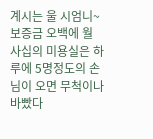계시는 울 시엄니~
보증금 오백에 월 사십의 미용실은 하루에 5명정도의 손님이 오면 무척이나 바빴다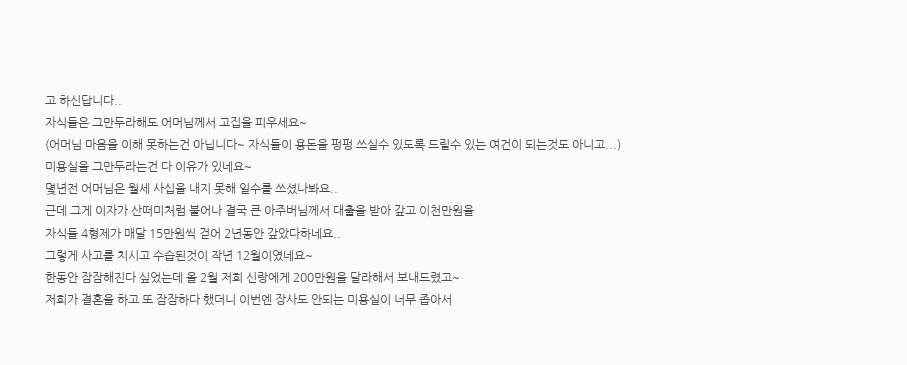고 하신답니다..
자식들은 그만두라해도 어머님께서 고집을 피우세요~
(어머님 마음을 이해 못하는건 아닙니다~ 자식들이 용돈을 펑펑 쓰실수 있도록 드릴수 있는 여건이 되는것도 아니고...)
미용실을 그만두라는건 다 이유가 있네요~
몇년전 어머님은 월세 사십을 내지 못해 일수를 쓰셨나봐요..
근데 그게 이자가 산떠미처럼 불어나 결국 큰 아주버님께서 대출을 받아 갚고 이천만원을
자식들 4형제가 매달 15만원씩 걷어 2년동안 갚았다하네요..
그렇게 사고를 치시고 수습된것이 작년 12월이였네요~
한동안 잠잠해진다 싶었는데 올 2월 저희 신랑에게 200만원을 달라해서 보내드렸고~
저희가 결혼을 하고 또 잠잠하다 했더니 이번엔 장사도 안되는 미용실이 너무 좁아서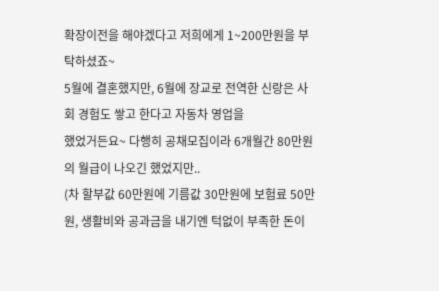확장이전을 해야겠다고 저희에게 1~200만원을 부탁하셨죠~
5월에 결혼했지만, 6월에 장교로 전역한 신랑은 사회 경험도 쌓고 한다고 자동차 영업을
했었거든요~ 다행히 공채모집이라 6개월간 80만원의 월급이 나오긴 했었지만..
(차 할부값 60만원에 기름값 30만원에 보험료 50만원, 생활비와 공과금을 내기엔 턱없이 부족한 돈이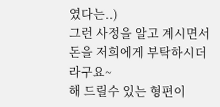였다는..)
그런 사정을 알고 계시면서 돈을 저희에게 부탁하시더라구요~
해 드릴수 있는 형편이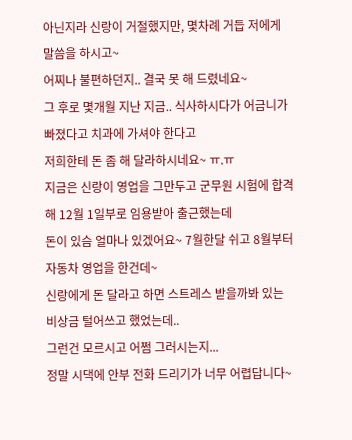아닌지라 신랑이 거절했지만, 몇차례 거듭 저에게 말씀을 하시고~
어찌나 불편하던지.. 결국 못 해 드렸네요~
그 후로 몇개월 지난 지금.. 식사하시다가 어금니가 빠졌다고 치과에 가셔야 한다고
저희한테 돈 좀 해 달라하시네요~ ㅠ.ㅠ
지금은 신랑이 영업을 그만두고 군무원 시험에 합격해 12월 1일부로 임용받아 출근했는데
돈이 있슴 얼마나 있겠어요~ 7월한달 쉬고 8월부터 자동차 영업을 한건데~
신랑에게 돈 달라고 하면 스트레스 받을까봐 있는 비상금 털어쓰고 했었는데..
그런건 모르시고 어쩜 그러시는지...
정말 시댁에 안부 전화 드리기가 너무 어렵답니다~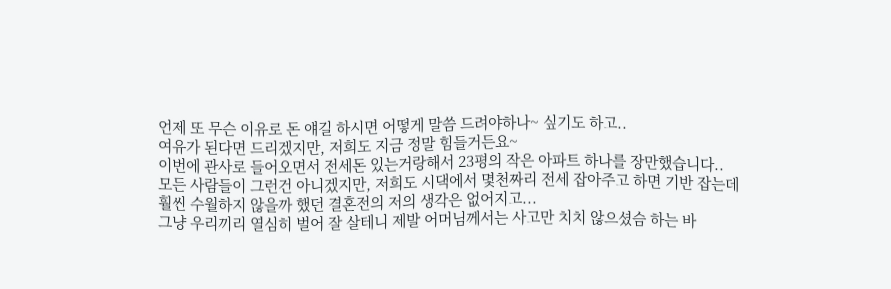언제 또 무슨 이유로 돈 얘길 하시면 어떻게 말씀 드려야하나~ 싶기도 하고..
여유가 된다면 드리겠지만, 저희도 지금 정말 힘들거든요~
이번에 관사로 들어오면서 전세돈 있는거랑해서 23평의 작은 아파트 하나를 장만했습니다..
모든 사람들이 그런건 아니겠지만, 저희도 시댁에서 몇천짜리 전세 잡아주고 하면 기반 잡는데
훨씬 수월하지 않을까 했던 결혼전의 저의 생각은 없어지고...
그냥 우리끼리 열심히 벌어 잘 살테니 제발 어머님께서는 사고만 치치 않으셨슴 하는 바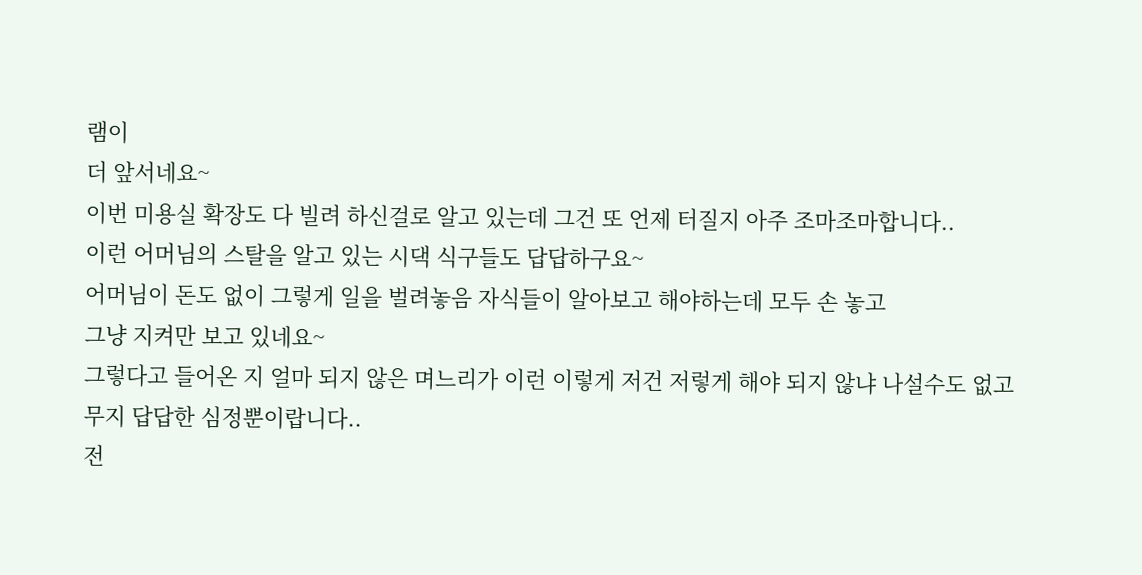램이
더 앞서네요~
이번 미용실 확장도 다 빌려 하신걸로 알고 있는데 그건 또 언제 터질지 아주 조마조마합니다..
이런 어머님의 스탈을 알고 있는 시댁 식구들도 답답하구요~
어머님이 돈도 없이 그렇게 일을 벌려놓음 자식들이 알아보고 해야하는데 모두 손 놓고
그냥 지켜만 보고 있네요~
그렇다고 들어온 지 얼마 되지 않은 며느리가 이런 이렇게 저건 저렇게 해야 되지 않냐 나설수도 없고
무지 답답한 심정뿐이랍니다..
전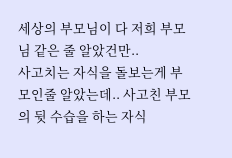세상의 부모님이 다 저희 부모님 같은 줄 알았건만..
사고치는 자식을 돌보는게 부모인줄 알았는데.. 사고친 부모의 뒷 수습을 하는 자식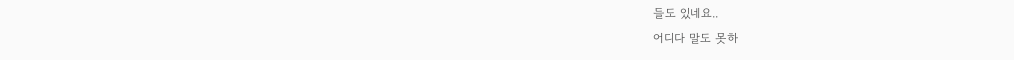들도 있네요..
어디다 말도 못하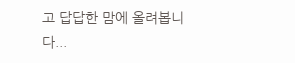고 답답한 맘에 올려봅니다...